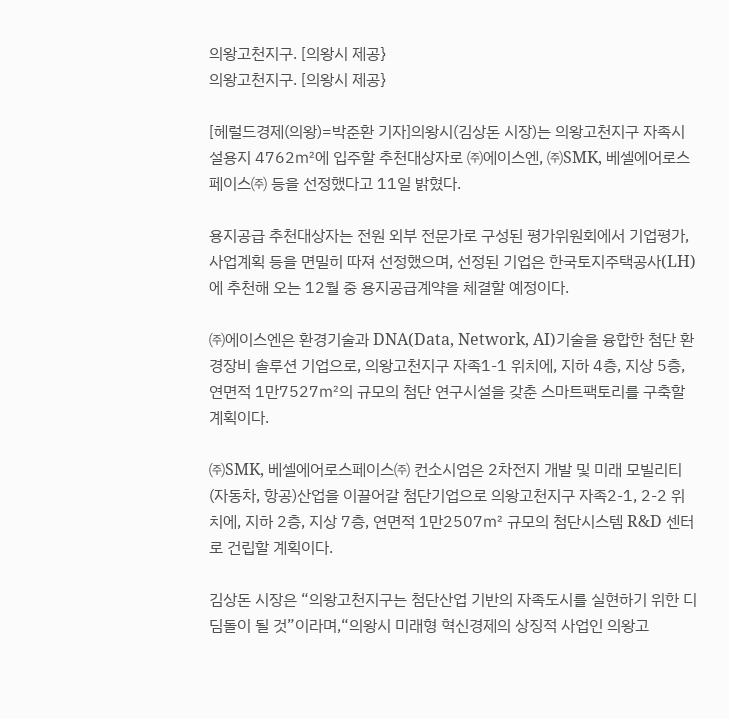의왕고천지구. [의왕시 제공}
의왕고천지구. [의왕시 제공}

[헤럴드경제(의왕)=박준환 기자]의왕시(김상돈 시장)는 의왕고천지구 자족시설용지 4762㎡에 입주할 추천대상자로 ㈜에이스엔, ㈜SMK, 베셀에어로스페이스㈜ 등을 선정했다고 11일 밝혔다.

용지공급 추천대상자는 전원 외부 전문가로 구성된 평가위원회에서 기업평가, 사업계획 등을 면밀히 따져 선정했으며, 선정된 기업은 한국토지주택공사(LH)에 추천해 오는 12월 중 용지공급계약을 체결할 예정이다.

㈜에이스엔은 환경기술과 DNA(Data, Network, AI)기술을 융합한 첨단 환경장비 솔루션 기업으로, 의왕고천지구 자족1-1 위치에, 지하 4층, 지상 5층, 연면적 1만7527㎡의 규모의 첨단 연구시설을 갖춘 스마트팩토리를 구축할 계획이다.

㈜SMK, 베셀에어로스페이스㈜ 컨소시엄은 2차전지 개발 및 미래 모빌리티(자동차, 항공)산업을 이끌어갈 첨단기업으로 의왕고천지구 자족2-1, 2-2 위치에, 지하 2층, 지상 7층, 연면적 1만2507㎡ 규모의 첨단시스템 R&D 센터로 건립할 계획이다.

김상돈 시장은 “의왕고천지구는 첨단산업 기반의 자족도시를 실현하기 위한 디딤돌이 될 것”이라며,“의왕시 미래형 혁신경제의 상징적 사업인 의왕고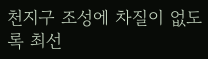천지구 조성에 차질이 없도록 최선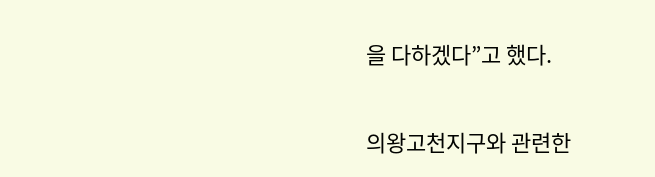을 다하겠다”고 했다.

의왕고천지구와 관련한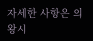자세한 사항은 의왕시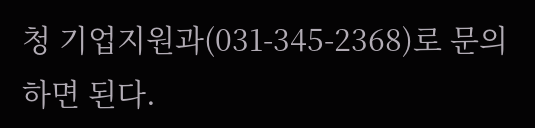청 기업지원과(031-345-2368)로 문의하면 된다.